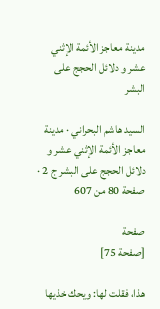مدينة معاجز الأئمة الإثني عشر و دلائل الحجج على البشر

السيد هاشم البحراني · مدينة معاجز الأئمة الإثني عشر و دلائل الحجج على البشر ج 2 · صفحة 80 من 607

صفحة
[صفحة 75]

هذا، فقلت لها: ويحك خذيها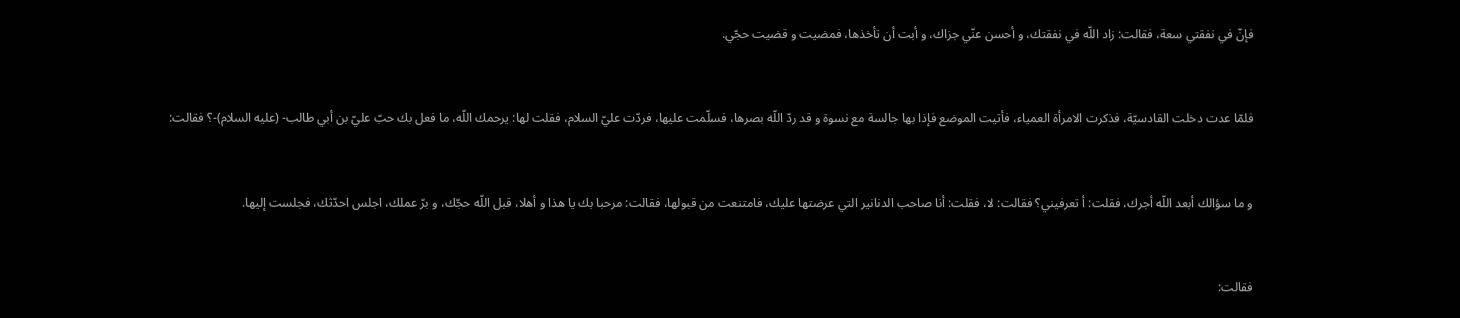فإنّ في نفقتي سعة، فقالت: زاد اللّه في نفقتك، و أحسن عنّي جزاك، و أبت أن تأخذها، فمضيت و قضيت حجّي.


فلمّا عدت دخلت القادسيّة، فذكرت الامرأة العمياء، فأتيت الموضع فإذا بها جالسة مع نسوة و قد ردّ اللّه بصرها، فسلّمت عليها، فردّت عليّ السلام، فقلت لها: يرحمك اللّه، ما فعل بك حبّ عليّ بن أبي طالب- (عليه السلام)-؟ فقالت:


و ما سؤالك أبعد اللّه أجرك، فقلت: أ تعرفيني؟ فقالت: لا، فقلت: أنا صاحب الدنانير التي عرضتها عليك، فامتنعت من قبولها، فقالت: مرحبا بك يا هذا و أهلا، قبل اللّه حجّك، و برّ عملك، اجلس احدّثك، فجلست إليها.


فقالت: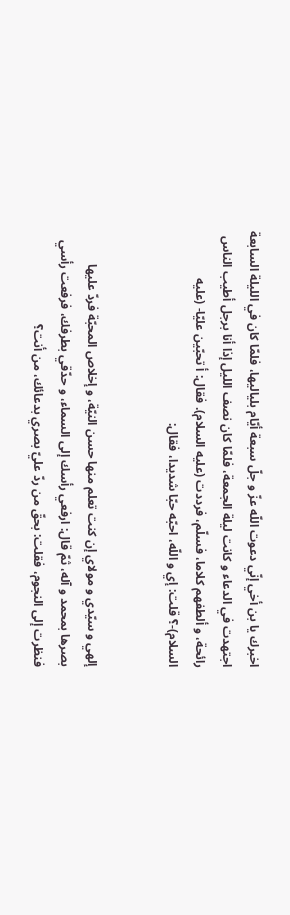اخبرك يا بن أخي إنّي دعوت اللّه عزّ و جلّ سبعة أيّام بلياليها، فلمّا كان في الليلة السابعة اجتهدت في الدعاء و كانت ليلة الجمعة، فلمّا كان نصف الليل إذا أنا برجل أطيب الناس رائحة، و ألطفهم كلاما، فسلّم، فرددت (عليه السلام). فقال: أ تحبّين عليّا- (عليه السلام)-؟ قلت: إي و اللّه، احبّه حبّا شديدا، فقال:


إلهي و سيّدي و مولاي إن كنت تعلم منها حسن النيّة، و إخلاص المحبّة فردّ عليها بصرها بمحمد و آله، ثمّ قال: ارفعي رأسك إلى السماء، و حدّقي بطرفك، فرفعت رأسي فنظرت إلى النجوم، فقلت: بحقّ من ردّ عليّ بصري بدعائك، من أنت؟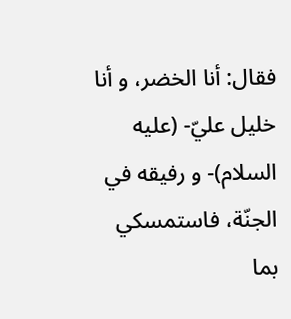فقال: أنا الخضر، و أنا خليل عليّ- (عليه السلام)- و رفيقه في الجنّة، فاستمسكي بما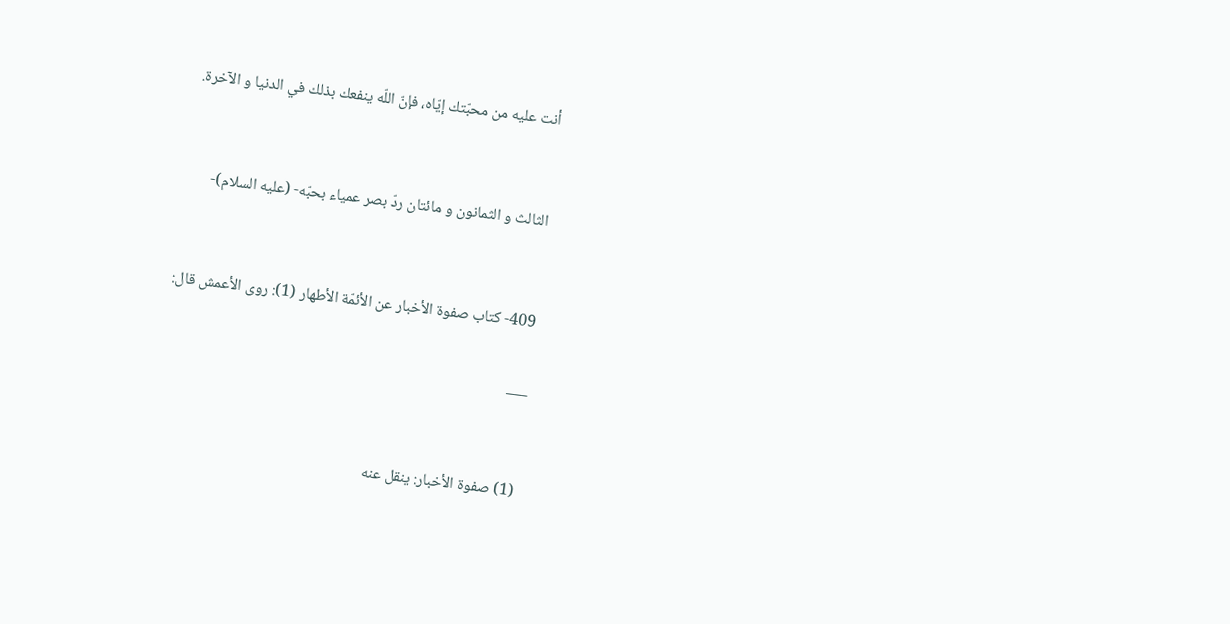أنت عليه من محبّتك إيّاه، فإنّ اللّه ينفعك بذلك في الدنيا و الآخرة.


الثالث و الثمانون و مائتان ردّ بصر عمياء بحبّه- (عليه السلام)-


409- كتاب صفوة الأخبار عن الأئمّة الأطهار (1): روى الأعمش قال:

___


(1) صفوة الأخبار: ينقل عنه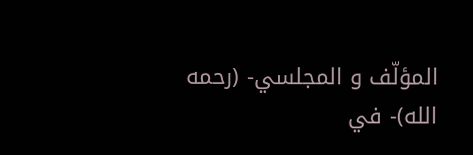المؤلّف و المجلسي- (رحمه الله)- في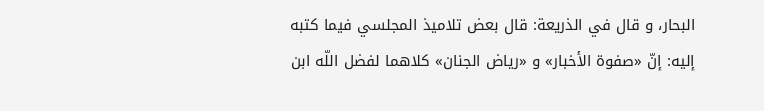البحار، و قال في الذريعة: قال بعض تلاميذ المجلسي فيما كتبه إليه: إنّ «صفوة الأخبار» و «رياض الجنان» كلاهما لفضل اللّه ابن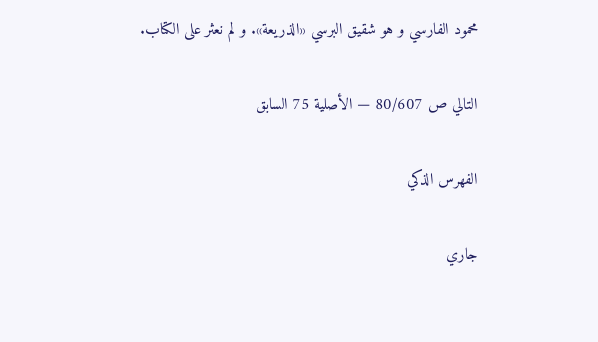محمود الفارسي و هو شقيق البرسي «الذريعة». و لم نعثر على الكتاب.

التالي ص 80/607 — الأصلية 75 السابق

الفهرس الذكي

جاري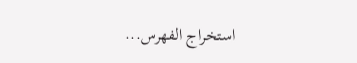استخراج الفهرس...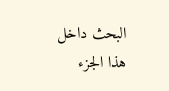البحث داخل هذا الجزء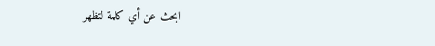ابحث عن أي كلمة لتظهر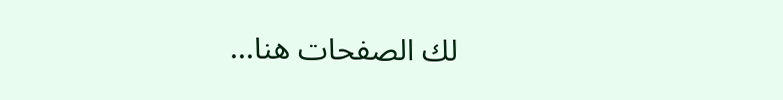لك الصفحات هنا...